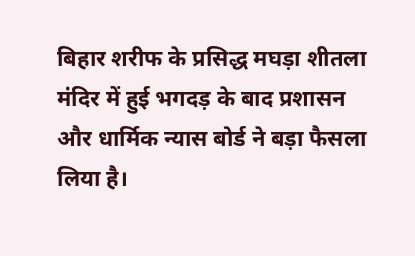बिहार शरीफ के प्रसिद्ध मघड़ा शीतला मंदिर में हुई भगदड़ के बाद प्रशासन और धार्मिक न्यास बोर्ड ने बड़ा फैसला लिया है।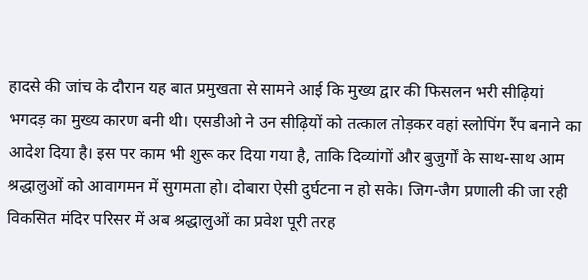हादसे की जांच के दौरान यह बात प्रमुखता से सामने आई कि मुख्य द्वार की फिसलन भरी सीढ़ियां भगदड़ का मुख्य कारण बनी थी। एसडीओ ने उन सीढ़ियों को तत्काल तोड़कर वहां स्लोपिंग रैंप बनाने का आदेश दिया है। इस पर काम भी शुरू कर दिया गया है, ताकि दिव्यांगों और बुजुर्गों के साथ-साथ आम श्रद्धालुओं को आवागमन में सुगमता हो। दोबारा ऐसी दुर्घटना न हो सके। जिग-जैग प्रणाली की जा रही विकसित मंदिर परिसर में अब श्रद्धालुओं का प्रवेश पूरी तरह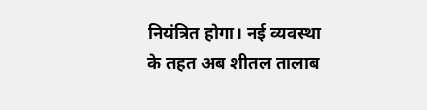नियंत्रित होगा। नई व्यवस्था के तहत अब शीतल तालाब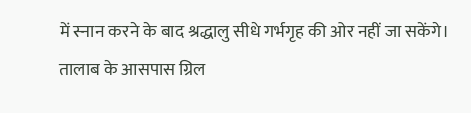में स्नान करने के बाद श्रद्धालु सीधे गर्भगृह की ओर नहीं जा सकेंगे। तालाब के आसपास ग्रिल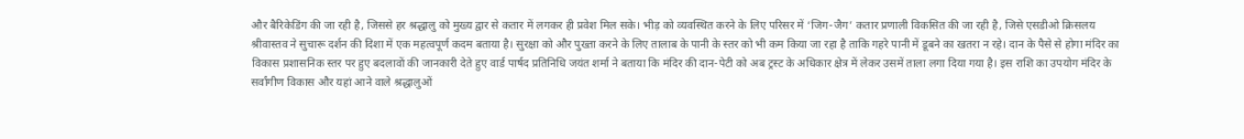और बैरिकेडिंग की जा रही है, जिससे हर श्रद्धालु को मुख्य द्वार से कतार में लगकर ही प्रवेश मिल सके। भीड़ को व्यवस्थित करने के लिए परिसर में ‘जिग-जैग’ कतार प्रणाली विकसित की जा रही है, जिसे एसडीओ क्रिसलय श्रीवास्तव ने सुचारू दर्शन की दिशा में एक महत्वपूर्ण कदम बताया है। सुरक्षा को और पुख्ता करने के लिए तालाब के पानी के स्तर को भी कम किया जा रहा है ताकि गहरे पानी में डूबने का खतरा न रहे। दान के पैसे से होगा मंदिर का विकास प्रशासनिक स्तर पर हुए बदलावों की जानकारी देते हुए वार्ड पार्षद प्रतिनिधि जयंत शर्मा ने बताया कि मंदिर की दान-पेटी को अब ट्रस्ट के अधिकार क्षेत्र में लेकर उसमें ताला लगा दिया गया है। इस राशि का उपयोग मंदिर के सर्वांगीण विकास और यहां आने वाले श्रद्धालुओं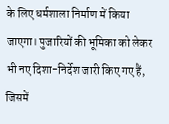के लिए धर्मशाला निर्माण में किया जाएगा। पुजारियों की भूमिका को लेकर भी नए दिशा-निर्देश जारी किए गए हैं, जिसमें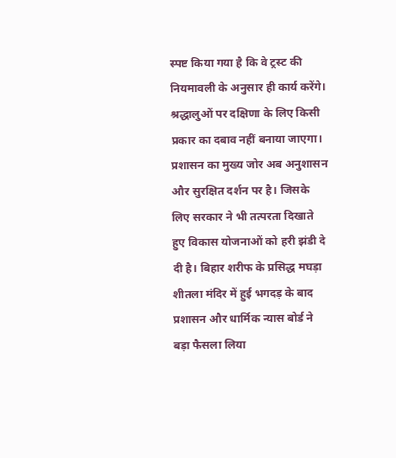स्पष्ट किया गया है कि वे ट्रस्ट की नियमावली के अनुसार ही कार्य करेंगे। श्रद्धालुओं पर दक्षिणा के लिए किसी प्रकार का दबाव नहीं बनाया जाएगा। प्रशासन का मुख्य जोर अब अनुशासन और सुरक्षित दर्शन पर है। जिसके लिए सरकार ने भी तत्परता दिखाते हुए विकास योजनाओं को हरी झंडी दे दी है। बिहार शरीफ के प्रसिद्ध मघड़ा शीतला मंदिर में हुई भगदड़ के बाद प्रशासन और धार्मिक न्यास बोर्ड ने बड़ा फैसला लिया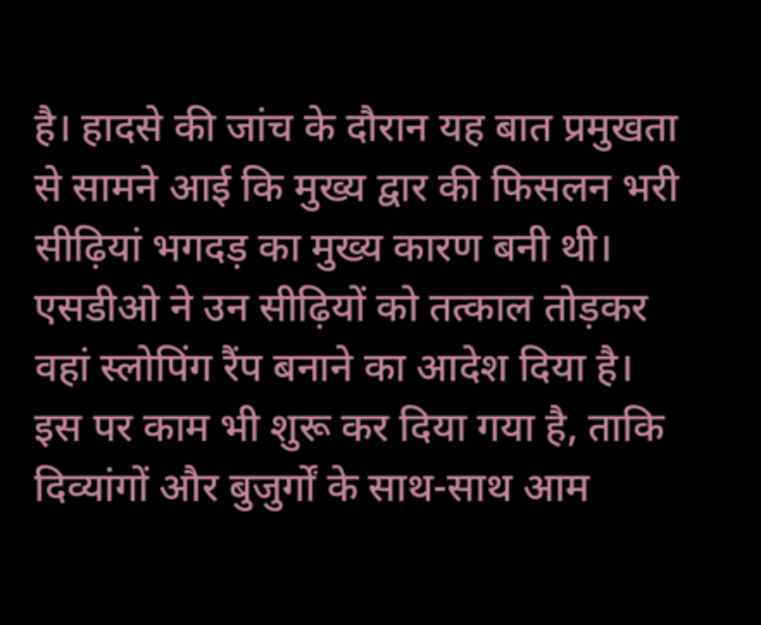है। हादसे की जांच के दौरान यह बात प्रमुखता से सामने आई कि मुख्य द्वार की फिसलन भरी सीढ़ियां भगदड़ का मुख्य कारण बनी थी। एसडीओ ने उन सीढ़ियों को तत्काल तोड़कर वहां स्लोपिंग रैंप बनाने का आदेश दिया है। इस पर काम भी शुरू कर दिया गया है, ताकि दिव्यांगों और बुजुर्गों के साथ-साथ आम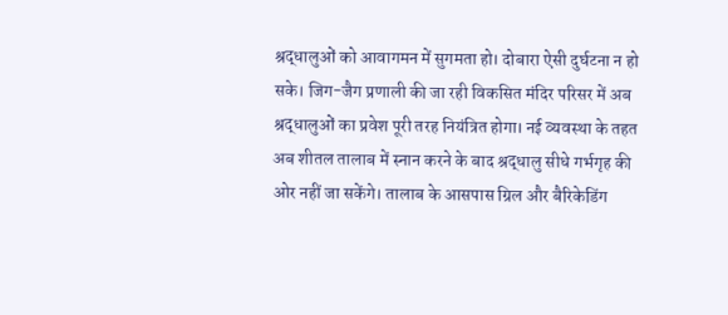श्रद्धालुओं को आवागमन में सुगमता हो। दोबारा ऐसी दुर्घटना न हो सके। जिग-जैग प्रणाली की जा रही विकसित मंदिर परिसर में अब श्रद्धालुओं का प्रवेश पूरी तरह नियंत्रित होगा। नई व्यवस्था के तहत अब शीतल तालाब में स्नान करने के बाद श्रद्धालु सीधे गर्भगृह की ओर नहीं जा सकेंगे। तालाब के आसपास ग्रिल और बैरिकेडिंग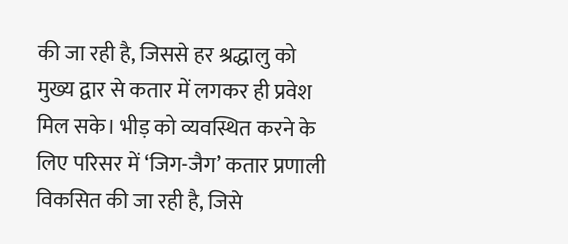की जा रही है, जिससे हर श्रद्धालु को मुख्य द्वार से कतार में लगकर ही प्रवेश मिल सके। भीड़ को व्यवस्थित करने के लिए परिसर में ‘जिग-जैग’ कतार प्रणाली विकसित की जा रही है, जिसे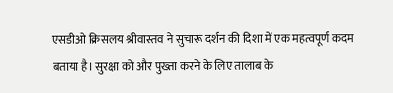एसडीओ क्रिसलय श्रीवास्तव ने सुचारू दर्शन की दिशा में एक महत्वपूर्ण कदम बताया है। सुरक्षा को और पुख्ता करने के लिए तालाब के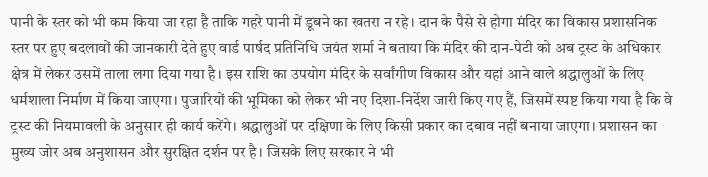पानी के स्तर को भी कम किया जा रहा है ताकि गहरे पानी में डूबने का खतरा न रहे। दान के पैसे से होगा मंदिर का विकास प्रशासनिक स्तर पर हुए बदलावों की जानकारी देते हुए वार्ड पार्षद प्रतिनिधि जयंत शर्मा ने बताया कि मंदिर की दान-पेटी को अब ट्रस्ट के अधिकार क्षेत्र में लेकर उसमें ताला लगा दिया गया है। इस राशि का उपयोग मंदिर के सर्वांगीण विकास और यहां आने वाले श्रद्धालुओं के लिए धर्मशाला निर्माण में किया जाएगा। पुजारियों की भूमिका को लेकर भी नए दिशा-निर्देश जारी किए गए हैं, जिसमें स्पष्ट किया गया है कि वे ट्रस्ट की नियमावली के अनुसार ही कार्य करेंगे। श्रद्धालुओं पर दक्षिणा के लिए किसी प्रकार का दबाव नहीं बनाया जाएगा। प्रशासन का मुख्य जोर अब अनुशासन और सुरक्षित दर्शन पर है। जिसके लिए सरकार ने भी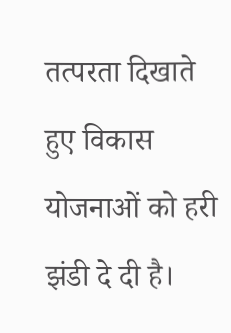तत्परता दिखाते हुए विकास योजनाओं को हरी झंडी दे दी है।